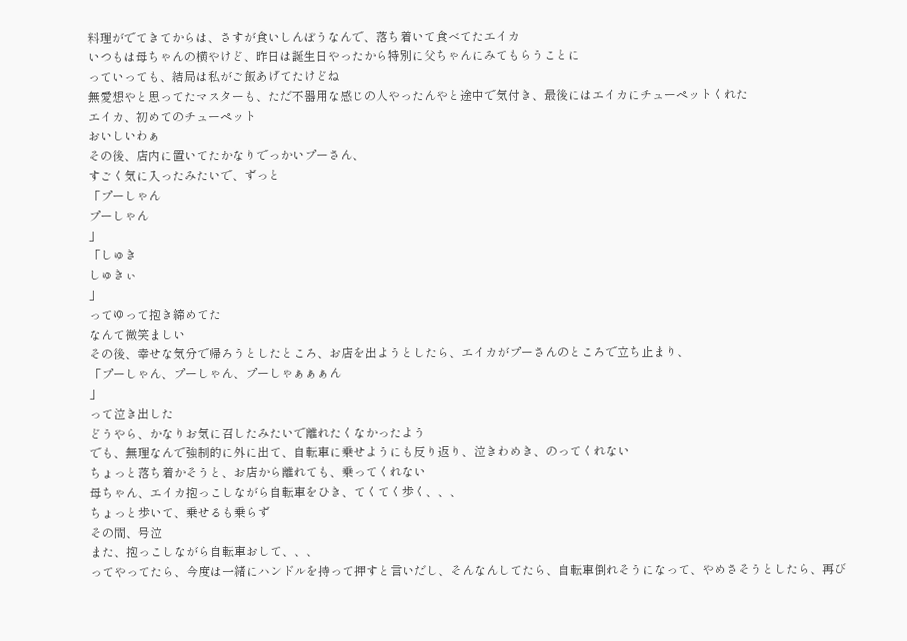料理がでてきてからは、さすが食いしんぼうなんで、落ち着いて食べてたエイカ
いつもは母ちゃんの横やけど、昨日は誕生日やったから特別に父ちゃんにみてもらうことに
っていっても、結局は私がご飯あげてたけどね
無愛想やと思ってたマスターも、ただ不器用な感じの人やったんやと途中で気付き、最後にはエイカにチューペットくれた
エイカ、初めてのチューペット
おいしいわぁ
その後、店内に置いてたかなりでっかいプーさん、
すごく気に入ったみたいで、ずっと
「プーしゃん
プーしゃん
」
「しゅき
しゅきぃ
」
ってゆって抱き締めてた
なんて微笑ましい
その後、幸せな気分で帰ろうとしたところ、お店を出ようとしたら、エイカがプーさんのところで立ち止まり、
「プーしゃん、プーしゃん、プーしゃぁぁぁん
」
って泣き出した
どうやら、かなりお気に召したみたいで離れたくなかったよう
でも、無理なんで強制的に外に出て、自転車に乗せようにも反り返り、泣きわめき、のってくれない
ちょっと落ち着かそうと、お店から離れても、乗ってくれない
母ちゃん、エイカ抱っこしながら自転車をひき、てくてく歩く、、、
ちょっと歩いて、乗せるも乗らず
その間、号泣
また、抱っこしながら自転車おして、、、
ってやってたら、今度は一緒にハンドルを持って押すと言いだし、そんなんしてたら、自転車倒れそうになって、やめさそうとしたら、再び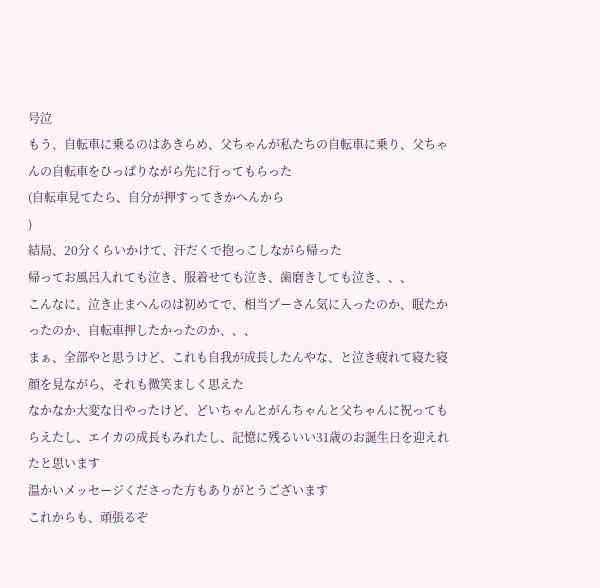号泣
もう、自転車に乗るのはあきらめ、父ちゃんが私たちの自転車に乗り、父ちゃんの自転車をひっぱりながら先に行ってもらった
(自転車見てたら、自分が押すってきかへんから
)
結局、20分くらいかけて、汗だくで抱っこしながら帰った
帰ってお風呂入れても泣き、服着せても泣き、歯磨きしても泣き、、、
こんなに、泣き止まへんのは初めてで、相当プーさん気に入ったのか、眠たかったのか、自転車押したかったのか、、、
まぁ、全部やと思うけど、これも自我が成長したんやな、と泣き疲れて寝た寝顔を見ながら、それも微笑ましく思えた
なかなか大変な日やったけど、どいちゃんとがんちゃんと父ちゃんに祝ってもらえたし、エイカの成長もみれたし、記憶に残るいい31歳のお誕生日を迎えれたと思います
温かいメッセージくださった方もありがとうございます
これからも、頑張るぞ